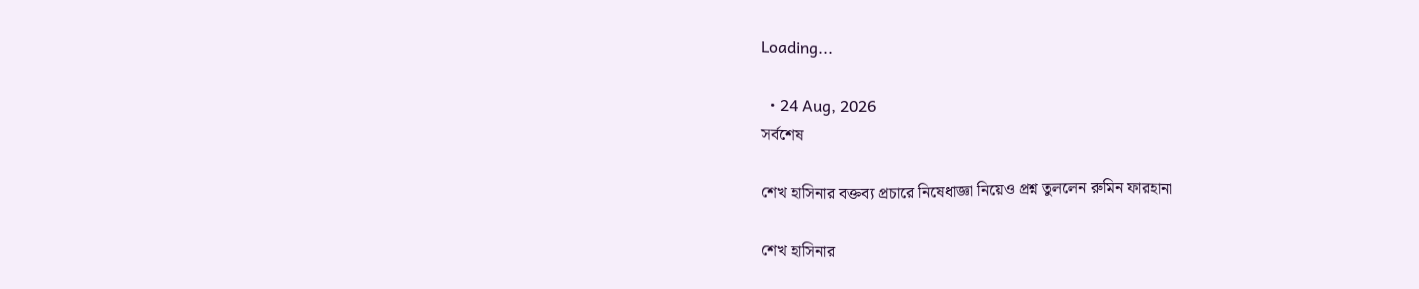Loading...

  • 24 Aug, 2026
সর্বশেষ

শেখ হাসিনার বক্তব্য প্রচারে নিষেধাজ্ঞা নিয়েও প্রশ্ন তুললেন রুমিন ফারহানা

শেখ হাসিনার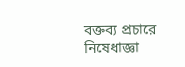বক্তব্য প্রচারে নিষেধাজ্ঞা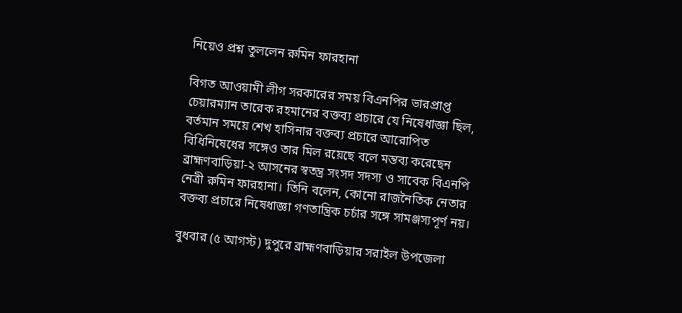নিয়েও প্রশ্ন তুললেন রুমিন ফারহানা

বিগত আওয়ামী লীগ সরকারের সময় বিএনপির ভারপ্রাপ্ত চেয়ারম্যান তারেক রহমানের বক্তব্য প্রচারে যে নিষেধাজ্ঞা ছিল, বর্তমান সময়ে শেখ হাসিনার বক্তব্য প্রচারে আরোপিত বিধিনিষেধের সঙ্গেও তার মিল রয়েছে বলে মন্তব্য করেছেন ব্রাহ্মণবাড়িয়া-২ আসনের স্বতন্ত্র সংসদ সদস্য ও সাবেক বিএনপি নেত্রী রুমিন ফারহানা। তিনি বলেন, কোনো রাজনৈতিক নেতার বক্তব্য প্রচারে নিষেধাজ্ঞা গণতান্ত্রিক চর্চার সঙ্গে সামঞ্জস্যপূর্ণ নয়।

বুধবার (৫ আগস্ট) দুপুরে ব্রাহ্মণবাড়িয়ার সরাইল উপজেলা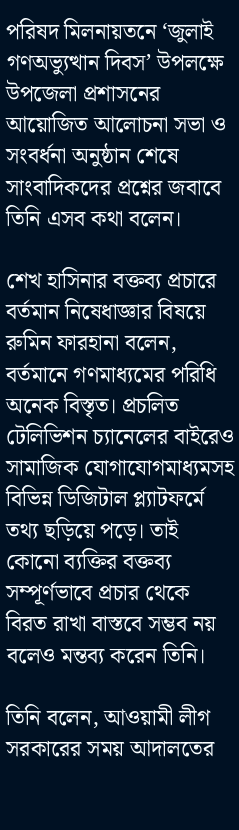পরিষদ মিলনায়তনে ‘জুলাই গণঅভ্যুত্থান দিবস’ উপলক্ষে উপজেলা প্রশাসনের আয়োজিত আলোচনা সভা ও সংবর্ধনা অনুষ্ঠান শেষে সাংবাদিকদের প্রশ্নের জবাবে তিনি এসব কথা বলেন।

শেখ হাসিনার বক্তব্য প্রচারে বর্তমান নিষেধাজ্ঞার বিষয়ে রুমিন ফারহানা বলেন, বর্তমানে গণমাধ্যমের পরিধি অনেক বিস্তৃত। প্রচলিত টেলিভিশন চ্যানেলের বাইরেও সামাজিক যোগাযোগমাধ্যমসহ বিভিন্ন ডিজিটাল প্ল্যাটফর্মে তথ্য ছড়িয়ে পড়ে। তাই কোনো ব্যক্তির বক্তব্য সম্পূর্ণভাবে প্রচার থেকে বিরত রাখা বাস্তবে সম্ভব নয় বলেও মন্তব্য করেন তিনি।

তিনি বলেন, আওয়ামী লীগ সরকারের সময় আদালতের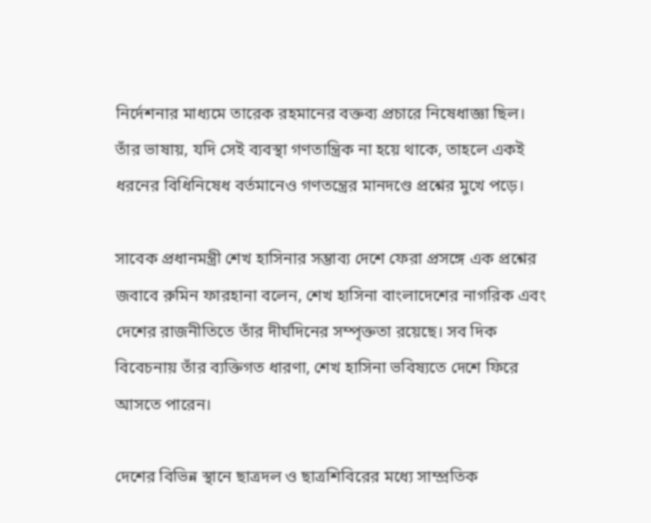নির্দেশনার মাধ্যমে তারেক রহমানের বক্তব্য প্রচারে নিষেধাজ্ঞা ছিল। তাঁর ভাষায়, যদি সেই ব্যবস্থা গণতান্ত্রিক না হয়ে থাকে, তাহলে একই ধরনের বিধিনিষেধ বর্তমানেও গণতন্ত্রের মানদণ্ডে প্রশ্নের মুখে পড়ে।

সাবেক প্রধানমন্ত্রী শেখ হাসিনার সম্ভাব্য দেশে ফেরা প্রসঙ্গে এক প্রশ্নের জবাবে রুমিন ফারহানা বলেন, শেখ হাসিনা বাংলাদেশের নাগরিক এবং দেশের রাজনীতিতে তাঁর দীর্ঘদিনের সম্পৃক্ততা রয়েছে। সব দিক বিবেচনায় তাঁর ব্যক্তিগত ধারণা, শেখ হাসিনা ভবিষ্যতে দেশে ফিরে আসতে পারেন।

দেশের বিভিন্ন স্থানে ছাত্রদল ও ছাত্রশিবিরের মধ্যে সাম্প্রতিক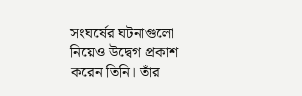সংঘর্ষের ঘটনাগুলো নিয়েও উদ্বেগ প্রকাশ করেন তিনি। তাঁর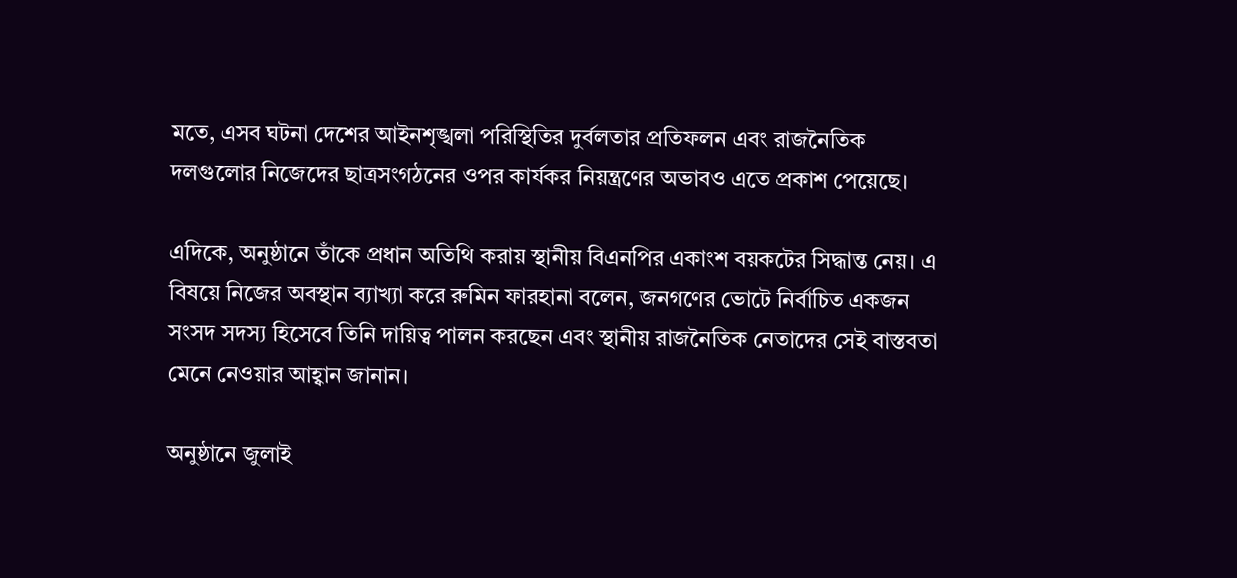মতে, এসব ঘটনা দেশের আইনশৃঙ্খলা পরিস্থিতির দুর্বলতার প্রতিফলন এবং রাজনৈতিক দলগুলোর নিজেদের ছাত্রসংগঠনের ওপর কার্যকর নিয়ন্ত্রণের অভাবও এতে প্রকাশ পেয়েছে।

এদিকে, অনুষ্ঠানে তাঁকে প্রধান অতিথি করায় স্থানীয় বিএনপির একাংশ বয়কটের সিদ্ধান্ত নেয়। এ বিষয়ে নিজের অবস্থান ব্যাখ্যা করে রুমিন ফারহানা বলেন, জনগণের ভোটে নির্বাচিত একজন সংসদ সদস্য হিসেবে তিনি দায়িত্ব পালন করছেন এবং স্থানীয় রাজনৈতিক নেতাদের সেই বাস্তবতা মেনে নেওয়ার আহ্বান জানান।

অনুষ্ঠানে জুলাই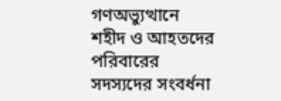গণঅভ্যুত্থানে শহীদ ও আহতদের পরিবারের সদস্যদের সংবর্ধনা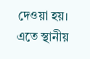দেওয়া হয়। এতে স্থানীয়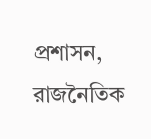প্রশাসন, রাজনৈতিক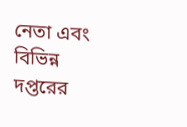নেতা এবং বিভিন্ন দপ্তরের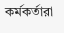কর্মকর্তারা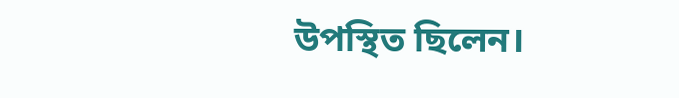উপস্থিত ছিলেন।